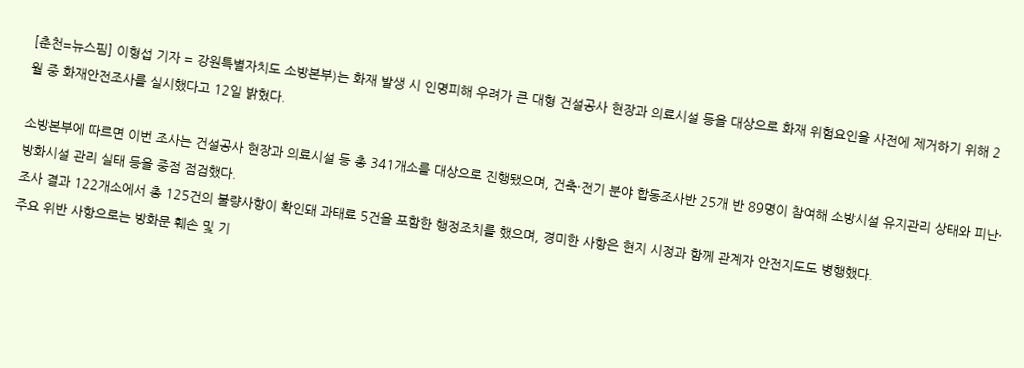[춘천=뉴스핌] 이형섭 기자 = 강원특별자치도 소방본부)는 화재 발생 시 인명피해 우려가 큰 대형 건설공사 현장과 의료시설 등을 대상으로 화재 위험요인을 사전에 제거하기 위해 2월 중 화재안전조사를 실시했다고 12일 밝혔다.

소방본부에 따르면 이번 조사는 건설공사 현장과 의료시설 등 총 341개소를 대상으로 진행됐으며, 건축·전기 분야 합동조사반 25개 반 89명이 참여해 소방시설 유지관리 상태와 피난·방화시설 관리 실태 등을 중점 점검했다.
조사 결과 122개소에서 총 125건의 불량사항이 확인돼 과태료 5건을 포함한 행정조치를 했으며, 경미한 사항은 현지 시정과 함께 관계자 안전지도도 병행했다.
주요 위반 사항으로는 방화문 훼손 및 기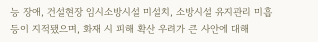능 장애, 건설현장 임시소방시설 미설치, 소방시설 유지관리 미흡 등이 지적됐으며, 화재 시 피해 확산 우려가 큰 사안에 대해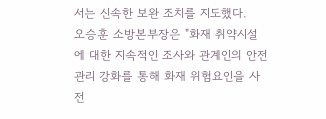서는 신속한 보완 조치를 지도했다.
오승훈 소방본부장은 "화재 취약시설에 대한 지속적인 조사와 관계인의 안전관리 강화를 통해 화재 위험요인을 사전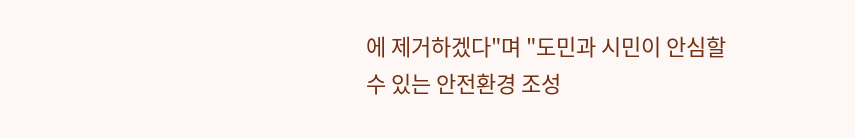에 제거하겠다"며 "도민과 시민이 안심할 수 있는 안전환경 조성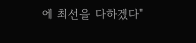에 최선을 다하겠다"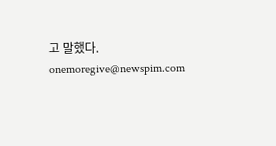고 말했다.
onemoregive@newspim.com